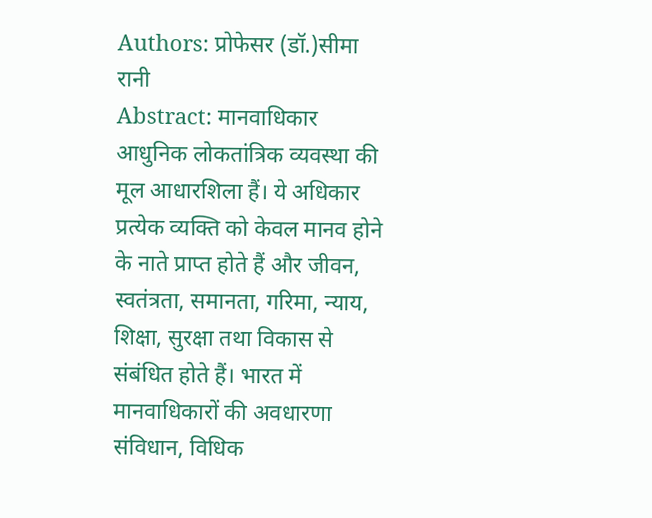Authors: प्रोफेसर (डॉ.)सीमा रानी
Abstract: मानवाधिकार आधुनिक लोकतांत्रिक व्यवस्था की मूल आधारशिला हैं। ये अधिकार प्रत्येक व्यक्ति को केवल मानव होने के नाते प्राप्त होते हैं और जीवन, स्वतंत्रता, समानता, गरिमा, न्याय, शिक्षा, सुरक्षा तथा विकास से संबंधित होते हैं। भारत में मानवाधिकारों की अवधारणा संविधान, विधिक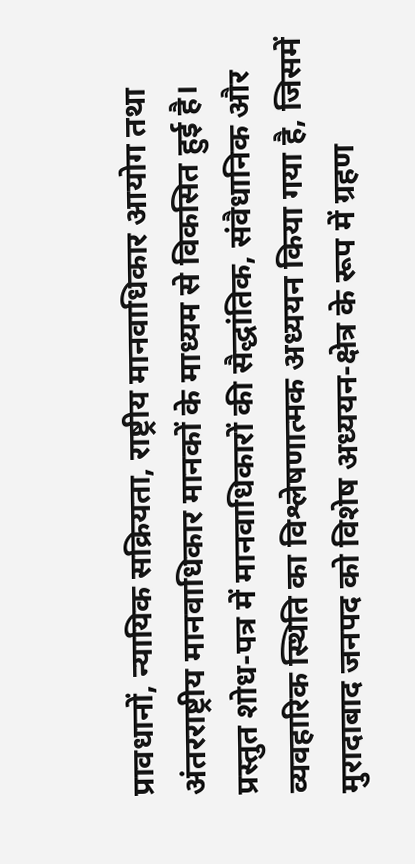प्रावधानों, न्यायिक सक्रियता, राष्ट्रीय मानवाधिकार आयोग तथा अंतरराष्ट्रीय मानवाधिकार मानकों के माध्यम से विकसित हुई है। प्रस्तुत शोध-पत्र में मानवाधिकारों की सैद्धांतिक, संवैधानिक और व्यवहारिक स्थिति का विश्लेषणात्मक अध्ययन किया गया है, जिसमें मुरादाबाद जनपद को विशेष अध्ययन-क्षेत्र के रूप में ग्रहण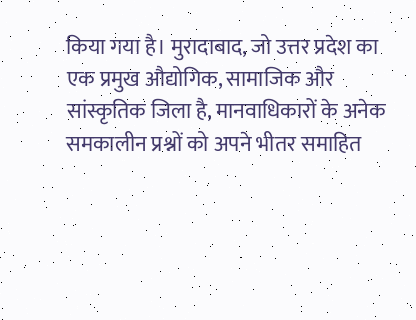किया गया है। मुरादाबाद, जो उत्तर प्रदेश का एक प्रमुख औद्योगिक, सामाजिक और सांस्कृतिक जिला है, मानवाधिकारों के अनेक समकालीन प्रश्नों को अपने भीतर समाहित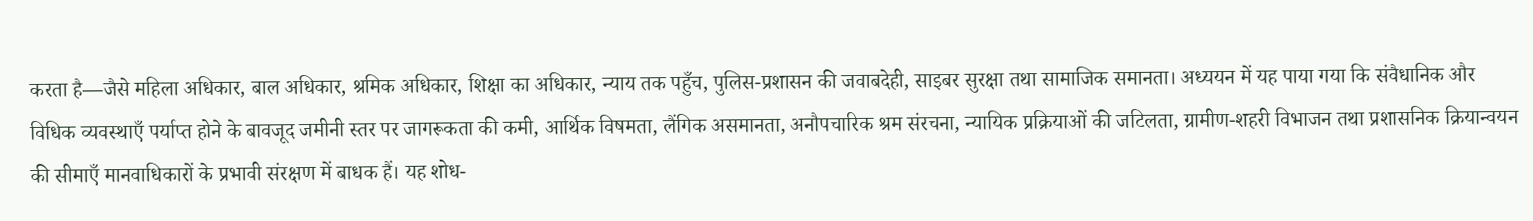करता है—जैसे महिला अधिकार, बाल अधिकार, श्रमिक अधिकार, शिक्षा का अधिकार, न्याय तक पहुँच, पुलिस-प्रशासन की जवाबदेही, साइबर सुरक्षा तथा सामाजिक समानता। अध्ययन में यह पाया गया कि संवैधानिक और विधिक व्यवस्थाएँ पर्याप्त होने के बावजूद जमीनी स्तर पर जागरूकता की कमी, आर्थिक विषमता, लैंगिक असमानता, अनौपचारिक श्रम संरचना, न्यायिक प्रक्रियाओं की जटिलता, ग्रामीण-शहरी विभाजन तथा प्रशासनिक क्रियान्वयन की सीमाएँ मानवाधिकारों के प्रभावी संरक्षण में बाधक हैं। यह शोध-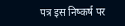पत्र इस निष्कर्ष पर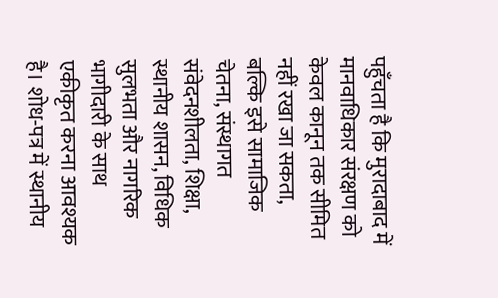पहुँचता है कि मुरादाबाद में मानवाधिकार संरक्षण को केवल कानून तक सीमित नहीं रखा जा सकता, बल्कि इसे सामाजिक चेतना, संस्थागत संवेदनशीलता, शिक्षा, स्थानीय शासन, विधिक सुलभता और नागरिक भागीदारी के साथ एकीकृत करना आवश्यक है। शोध-पत्र में स्थानीय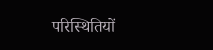परिस्थितियों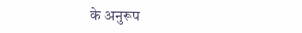के अनुरूप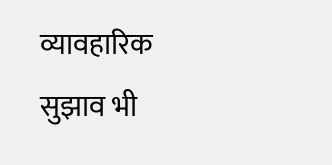व्यावहारिक सुझाव भी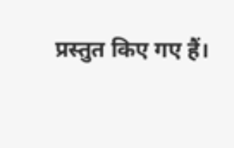प्रस्तुत किए गए हैं।